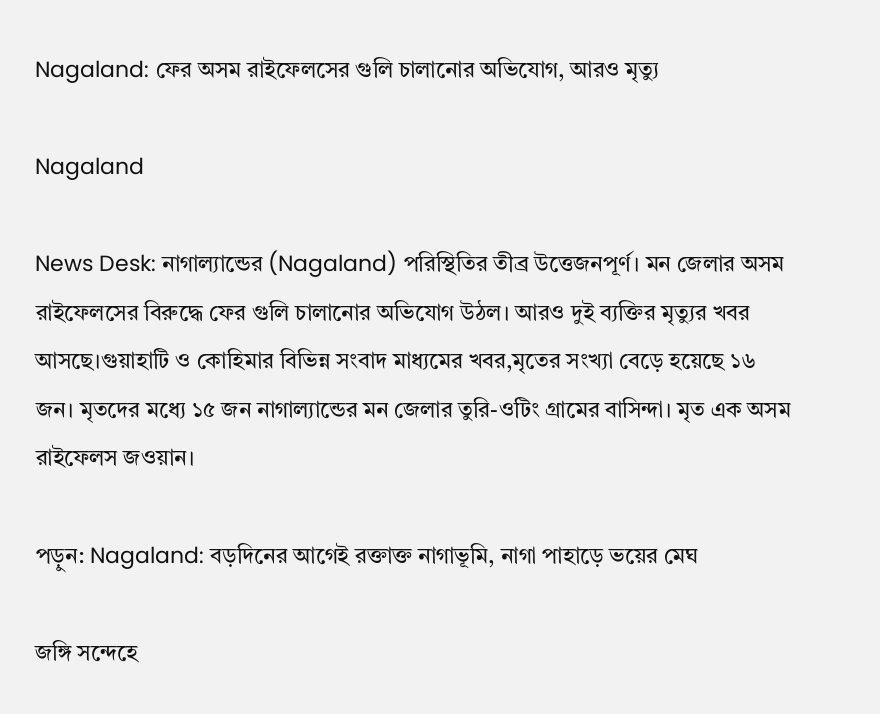Nagaland: ফের অসম রাইফেলসের গুলি চালানোর অভিযোগ, আরও মৃত্যু

Nagaland

News Desk: নাগাল্যান্ডের (Nagaland) পরিস্থিতির তীব্র উত্তেজনপূর্ণ। মন জেলার অসম রাইফেলসের বিরুদ্ধে ফের গুলি চালানোর অভিযোগ উঠল। আরও দুই ব্যক্তির মৃত্যুর খবর আসছে।গুয়াহাটি ও কোহিমার বিভিন্ন সংবাদ মাধ্যমের খবর,মৃতের সংখ্যা বেড়ে হয়েছে ১৬ জন। মৃতদের মধ্যে ১৫ জন নাগাল্যান্ডের মন জেলার তুরি-ওটিং গ্রামের বাসিন্দা। মৃত এক অসম রাইফেলস জওয়ান।

পড়ুন: Nagaland: বড়দিনের আগেই রক্তাক্ত নাগাভূমি, নাগা পাহাড়ে ভয়ের মেঘ

জঙ্গি সন্দেহে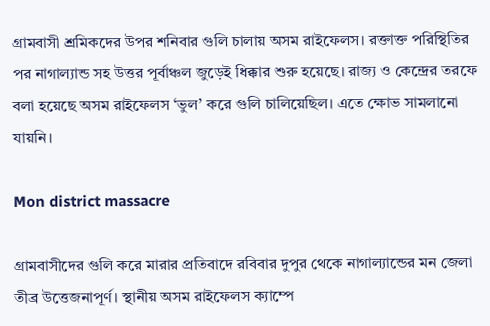গ্রামবাসী শ্রমিকদের উপর শনিবার গুলি চালায় অসম রাইফেলস। রক্তাক্ত পরিস্থিতির পর নাগাল্যান্ড সহ উত্তর পূর্বাঞ্চল জুড়েই ধিক্কার শুরু হয়েছে। রাজ্য ও কেন্দ্রের তরফে বলা হয়েছে অসম রাইফেলস ‘ভুল’ করে গুলি চালিয়েছিল। এতে ক্ষোভ সামলানো যায়নি।

Mon district massacre

গ্রামবাসীদের গুলি করে মারার প্রতিবাদে রবিবার দুপুর থেকে নাগাল্যান্ডের মন জেলা তীব্র উত্তেজনাপূর্ণ। স্থানীয় অসম রাইফেলস ক্যাম্পে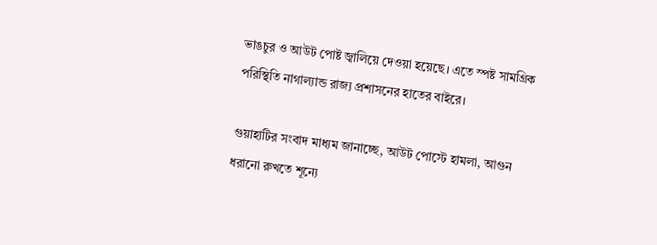ভাঙচুর ও আউট পোষ্ট জ্বালিয়ে দেওয়া হয়েছে। এতে স্পষ্ট সামগ্রিক পরিস্থিতি নাগাল্যান্ড রাজ্য প্রশাসনের হাতের বাইরে।

গুয়াহাটির সংবাদ মাধ্যম জানাচ্ছে, আউট পোস্টে হামলা, আগুন ধরানো রুখতে শূন্যে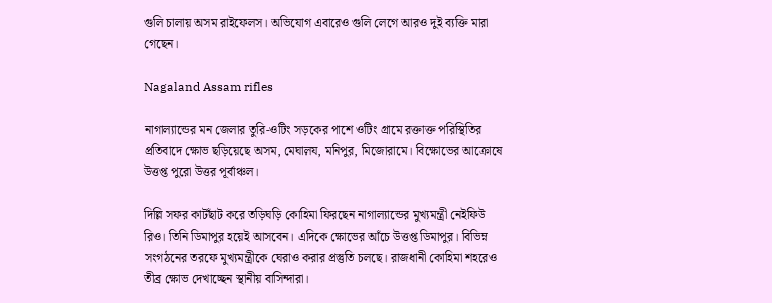গুলি চালায় অসম রাইফেলস। অভিযোগ এবারেও গুলি লেগে আরও দুই ব্যক্তি মারা গেছেন।

Nagaland Assam rifles

নাগাল্যান্ডের মন জেলার তুরি-ওটিং সড়কের পাশে ওটিং গ্রামে রক্তাক্ত পরিস্থিতির প্রতিবাদে ক্ষোভ ছড়িয়েছে অসম, মেঘাল়য, মনিপুর, মিজোরামে। বিক্ষোভের আক্রোষে উত্তপ্ত পুরো উত্তর পূর্বাঞ্চল।

দিল্লি সফর কাটছাঁট করে তড়িঘড়ি কোহিমা ফিরছেন নাগাল্যান্ডের মুখ্যমন্ত্রী নেইফিউ রিও। তিনি ডিমাপুর হয়েই আসবেন। এদিকে ক্ষোভের আঁচে উত্তপ্ত ডিমাপুর। বিভিম্ন সংগঠনের তরফে মুখ্যমন্ত্রীকে ঘেরাও করার প্রস্তুতি চলছে। রাজধানী কোহিমা শহরেও তীব্র ক্ষোভ দেখাচ্ছেন স্থানীয় বাসিন্দারা।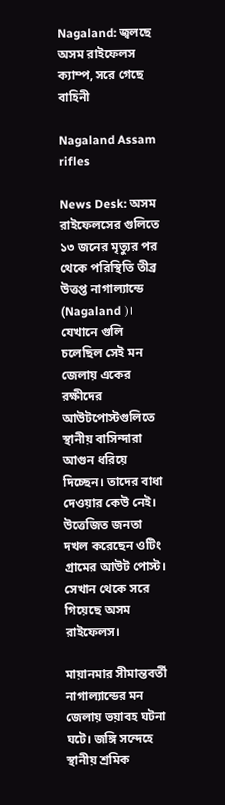Nagaland: জ্বলছে অসম রাইফেলস ক্যাম্প, সরে গেছে বাহিনী

Nagaland Assam rifles

News Desk: অসম রাইফেলসের গুলিতে ১৩ জনের মৃত্যুর পর থেকে পরিস্থিতি তীব্র উত্তপ্ত নাগাল্যান্ডে (Nagaland )। যেখানে গুলি চলেছিল সেই মন জেলায় একের রক্ষীদের আউটপোস্টগুলিতে স্থানীয় বাসিন্দারা আগুন ধরিয়ে দিচ্ছেন। তাদের বাধা দেওয়ার কেউ নেই। উত্তেজিত জনতা দখল করেছেন ওটিং গ্রামের আউট পোস্ট। সেখান থেকে সরে গিয়েছে অসম রাইফেলস।

মায়ানমার সীমান্তবর্তী নাগাল্যান্ডের মন জেলায় ভয়াবহ ঘটনা ঘটে। জঙ্গি সন্দেহে স্থানীয় শ্রমিক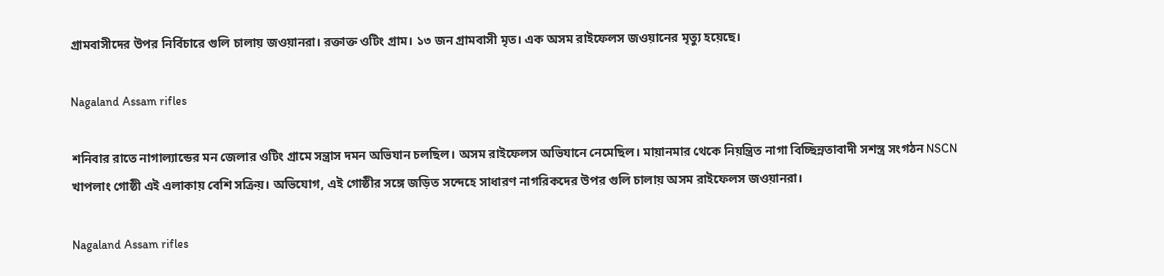গ্রামবাসীদের উপর নির্বিচারে গুলি চালায় জওয়ানরা। রক্তাক্ত ওটিং গ্রাম। ১৩ জন গ্রামবাসী মৃত। এক অসম রাইফেলস জওয়ানের মৃত্যু হয়েছে।

Nagaland Assam rifles

শনিবার রাতে নাগাল্যান্ডের মন জেলার ওটিং গ্রামে সন্ত্রাস দমন অভিযান চলছিল। অসম রাইফেলস অভিযানে নেমেছিল। মায়ানমার থেকে নিয়ন্ত্রিত নাগা বিচ্ছিন্নতাবাদী সশস্ত্র সংগঠন NSCN খাপলাং গোষ্ঠী এই এলাকায় বেশি সক্রিয়। অভিযোগ, এই গোষ্ঠীর সঙ্গে জড়িত সন্দেহে সাধারণ নাগরিকদের উপর গুলি চালায় অসম রাইফেলস জওয়ানরা।

Nagaland Assam rifles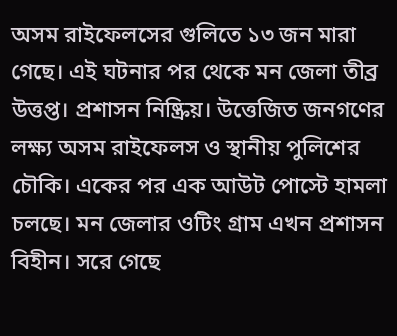অসম রাইফেলসের গুলিতে ১৩ জন মারা গেছে। এই ঘটনার পর থেকে মন জেলা তীব্র উত্তপ্ত। প্রশাসন নিষ্ক্রিয়। উত্তেজিত জনগণের লক্ষ্য অসম রাইফেলস ও স্থানীয় পুলিশের চৌকি। একের পর এক আউট পোস্টে হামলা চলছে। মন জেলার ওটিং গ্রাম এখন প্রশাসন বিহীন। সরে গেছে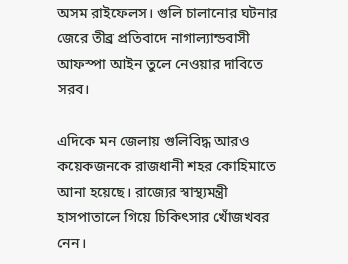অসম রাইফেলস। গুলি চালানোর ঘটনার জেরে তীব্র প্রতিবাদে নাগাল্যান্ডবাসী আফস্পা আইন তুলে নেওয়ার দাবিতে সরব।

এদিকে মন জেলায় গুলিবিদ্ধ আরও কয়েকজনকে রাজধানী শহর কোহিমাতে আনা হয়েছে। রাজ্যের স্বাস্থ্যমন্ত্রী হাসপাতালে গিয়ে চিকিৎসার খোঁজখবর নেন।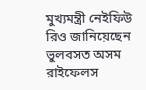মুখ্যমন্ত্রী নেইফিউ রিও জানিয়েছেন ভুলবসত অসম রাইফেলস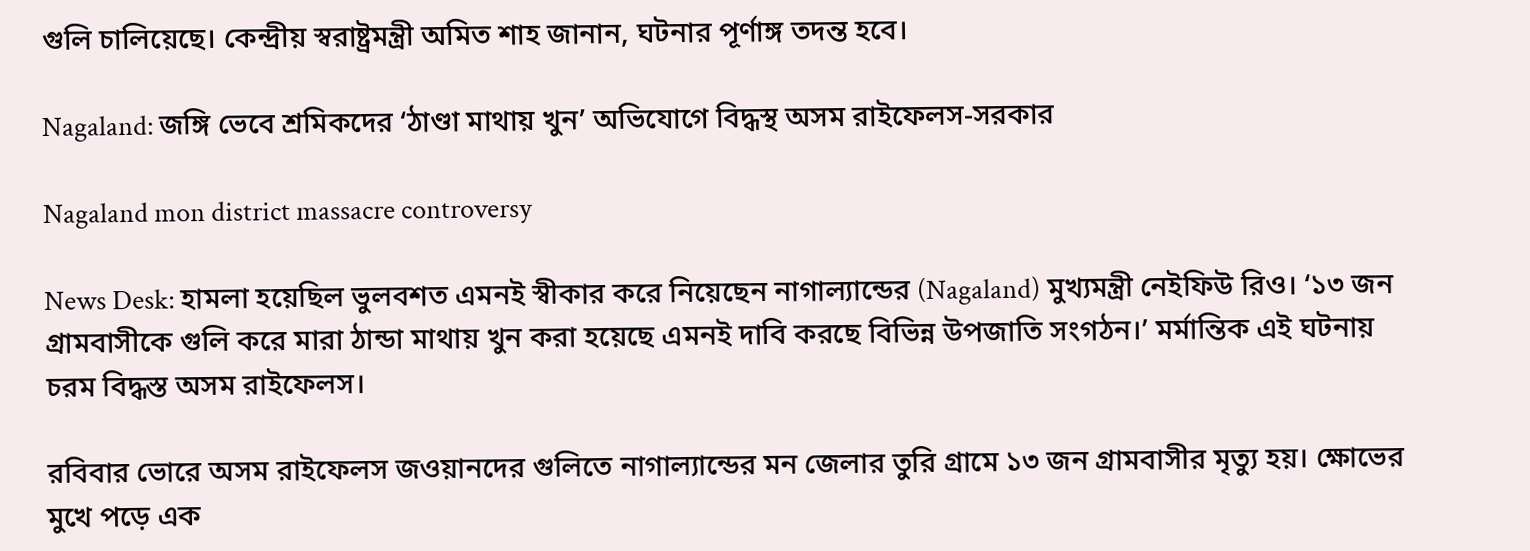গুলি চালিয়েছে। কেন্দ্রীয় স্বরাষ্ট্রমন্ত্রী অমিত শাহ জানান, ঘটনার পূর্ণাঙ্গ তদন্ত হবে।

Nagaland: জঙ্গি ভেবে শ্রমিকদের ‘ঠাণ্ডা মাথায় খুন’ অভিযোগে বিদ্ধস্থ অসম রাইফেলস-সরকার

Nagaland mon district massacre controversy

News Desk: হামলা হয়েছিল ভুলবশত এমনই স্বীকার করে নিয়েছেন নাগাল্যান্ডের (Nagaland) মুখ্যমন্ত্রী নেইফিউ রিও। ‘১৩ জন গ্রামবাসীকে গুলি করে মারা ঠান্ডা মাথায় খুন করা হয়েছে এমনই দাবি করছে বিভিন্ন উপজাতি সংগঠন।’ মর্মান্তিক এই ঘটনায় চরম বিদ্ধস্ত অসম রাইফেলস।

রবিবার ভোরে অসম রাইফেলস জওয়ানদের গুলিতে নাগাল্যান্ডের মন জেলার তুরি গ্রামে ১৩ জন গ্রামবাসীর মৃত্যু হয়। ক্ষোভের মুখে পড়ে এক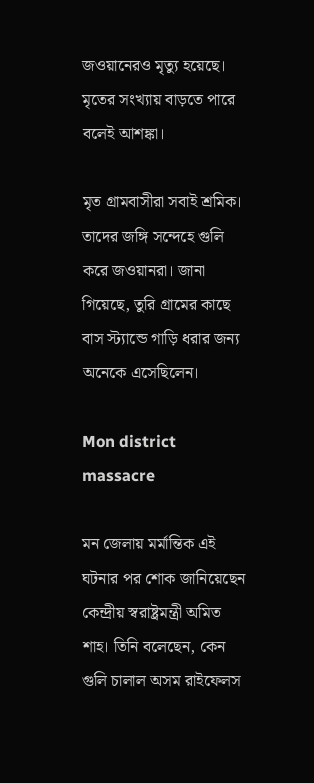জওয়ানেরও মৃত্যু হয়েছে। মৃতের সংখ্যায় বাড়তে পারে বলেই আশঙ্কা।

মৃত গ্রামবাসীরা সবাই শ্রমিক। তাদের জঙ্গি সন্দেহে গুলি করে জওয়ানরা। জানা গিয়েছে, তুরি গ্রামের কাছে বাস স্ট্যান্ডে গাড়ি ধরার জন্য অনেকে এসেছিলেন।

Mon district massacre

মন জেলায় মর্মান্তিক এই ঘটনার পর শোক জানিয়েছেন কেন্দ্রীয় স্বরাষ্ট্রমন্ত্রী অমিত শাহ। তিনি বলেছেন, কেন গুলি চালাল অসম রাইফেলস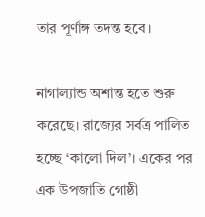তার পূর্ণাঙ্গ তদন্ত হবে।

নাগাল্যান্ড অশান্ত হতে শুরু করেছে। রাজ্যের সর্বত্র পালিত হচ্ছে ‘কালো দিল’। একের পর এক উপজাতি গোষ্ঠী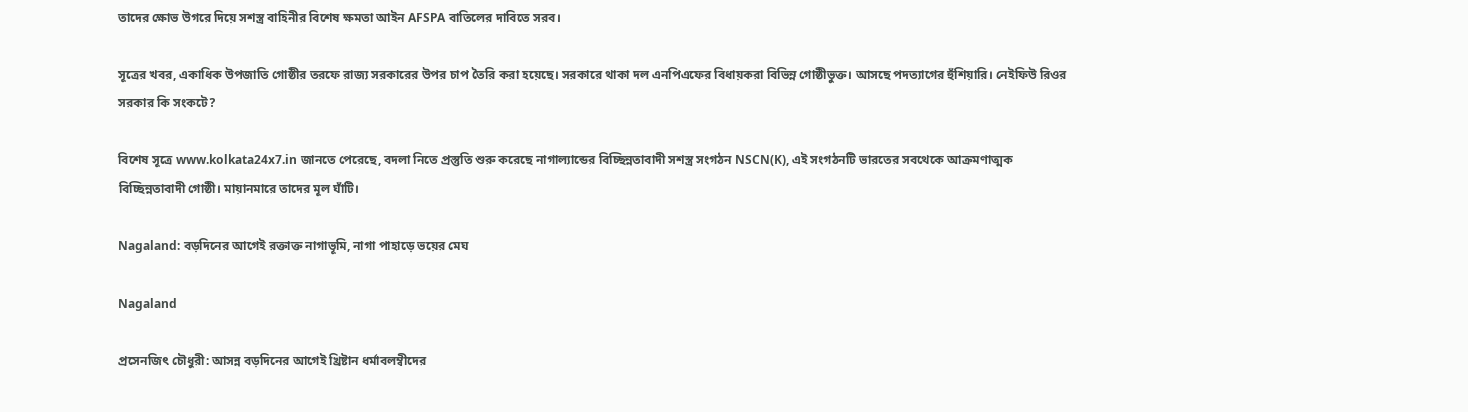তাদের ক্ষোভ উগরে দিয়ে সশস্ত্র বাহিনীর বিশেষ ক্ষমতা আইন AFSPA বাতিলের দাবিতে সরব।

সূত্রের খবর, একাধিক উপজাতি গোষ্ঠীর তরফে রাজ্য সরকারের উপর চাপ তৈরি করা হয়েছে। সরকারে থাকা দল এনপিএফের বিধায়করা বিভিন্ন গোষ্ঠীভুক্ত। আসছে পদত্যাগের হুঁশিয়ারি। নেইফিউ রিওর সরকার কি সংকটে?

বিশেষ সূত্রে www.kolkata24x7.in জানতে পেরেছে, বদলা নিতে প্রস্তুতি শুরু করেছে নাগাল্যান্ডের বিচ্ছিন্নতাবাদী সশস্ত্র সংগঠন NSCN(K), এই সংগঠনটি ভারতের সবথেকে আক্রমণাত্মক বিচ্ছিন্নতাবাদী গোষ্ঠী। মায়ানমারে তাদের মূল ঘাঁটি।

Nagaland: বড়দিনের আগেই রক্তাক্ত নাগাভূমি, নাগা পাহাড়ে ভয়ের মেঘ

Nagaland

প্রসেনজিৎ চৌধুরী: আসন্ন বড়দিনের আগেই খ্রিষ্টান ধর্মাবলম্বীদের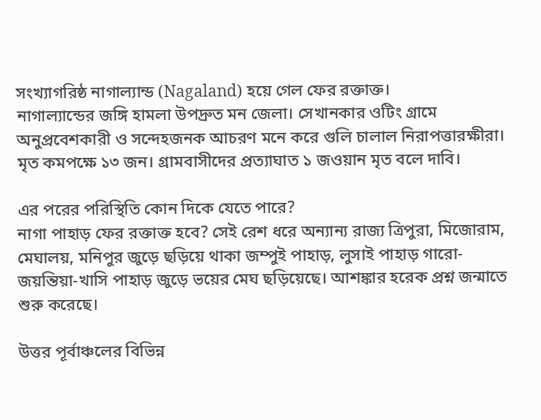সংখ্যাগরিষ্ঠ নাগাল্যান্ড (Nagaland) হয়ে গেল ফের রক্তাক্ত।
নাগাল্যান্ডের জঙ্গি হামলা উপদ্রুত মন জেলা। সেখানকার ওটিং গ্রামে অনুপ্রবেশকারী ও সন্দেহজনক আচরণ মনে করে গুলি চালাল নিরাপত্তারক্ষীরা। মৃত কমপক্ষে ১৩ জন। গ্রামবাসীদের প্রত্যাঘাত ১ জওয়ান মৃত বলে দাবি।

এর পরের পরিস্থিতি কোন দিকে যেতে পারে?
নাগা পাহাড় ফের রক্তাক্ত হবে? সেই রেশ ধরে অন্যান্য রাজ্য ত্রিপুরা, মিজোরাম, মেঘালয়, মনিপুর জুড়ে ছড়িয়ে থাকা জম্পুই পাহাড়, লুসাই পাহাড় গারো-জয়ন্তিয়া-খাসি পাহাড় জুড়ে ভয়ের মেঘ ছড়িয়েছে। আশঙ্কার হরেক প্রশ্ন জন্মাতে শুরু করেছে।

উত্তর পূর্বাঞ্চলের বিভিন্ন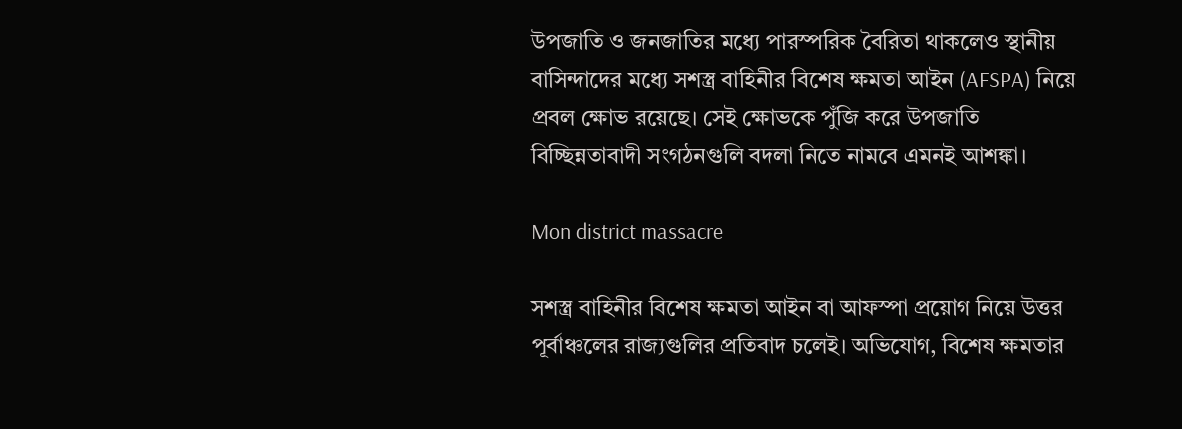উপজাতি ও জনজাতির মধ্যে পারস্পরিক বৈরিতা থাকলেও স্থানীয় বাসিন্দাদের মধ্যে সশস্ত্র বাহিনীর বিশেষ ক্ষমতা আইন (AFSPA) নিয়ে প্রবল ক্ষোভ রয়েছে। সেই ক্ষোভকে পুঁজি করে উপজাতি বিচ্ছিন্নতাবাদী সংগঠনগুলি বদলা নিতে নামবে এমনই আশঙ্কা।

Mon district massacre

সশস্ত্র বাহিনীর বিশেষ ক্ষমতা আইন বা আফস্পা প্রয়োগ নিয়ে উত্তর পূর্বাঞ্চলের রাজ্যগুলির প্রতিবাদ চলেই। অভিযোগ, বিশেষ ক্ষমতার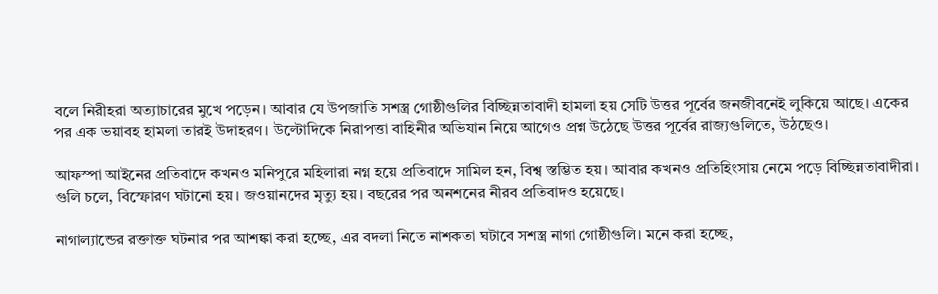বলে নিরীহরা অত্যাচারের মুখে পড়েন। আবার যে উপজাতি সশস্ত্র গোষ্ঠীগুলির বিচ্ছিন্নতাবাদী হামলা হয় সেটি উত্তর পূর্বের জনজীবনেই লুকিয়ে আছে। একের পর এক ভয়াবহ হামলা তারই উদাহরণ। উল্টোদিকে নিরাপত্তা বাহিনীর অভিযান নিয়ে আগেও প্রশ্ন উঠেছে উত্তর পূর্বের রাজ্যগুলিতে, উঠছেও।

আফস্পা আইনের প্রতিবাদে কখনও মনিপুরে মহিলারা নগ্ন হয়ে প্রতিবাদে সামিল হন, বিশ্ব স্তম্ভিত হয়। আবার কখনও প্রতিহিংসায় নেমে পড়ে বিচ্ছিন্নতাবাদীরা। গুলি চলে, বিস্ফোরণ ঘটানো হয়। জওয়ানদের মৃত্যু হয়। বছরের পর অনশনের নীরব প্রতিবাদও হয়েছে।

নাগাল্যান্ডের রক্তাক্ত ঘটনার পর আশঙ্কা করা হচ্ছে, এর বদলা নিতে নাশকতা ঘটাবে সশস্ত্র নাগা গোষ্ঠীগুলি। মনে করা হচ্ছে,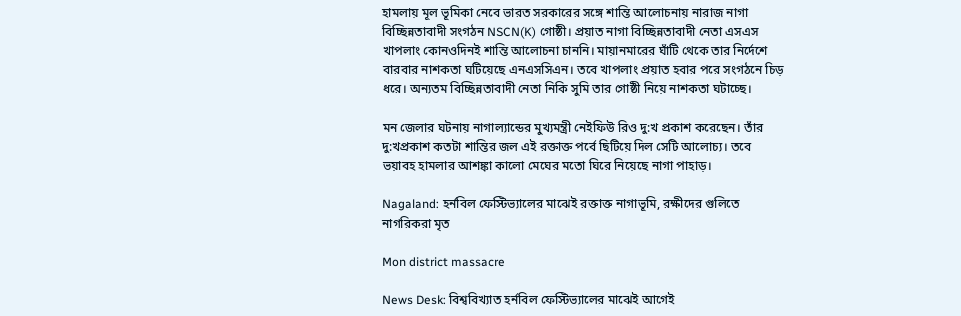হামলায় মূল ভূমিকা নেবে ভারত সরকারের সঙ্গে শান্তি আলোচনায় নারাজ নাগা বিচ্ছিন্নতাবাদী সংগঠন NSCN(K) গোষ্ঠী। প্রয়াত নাগা বিচ্ছিন্নতাবাদী নেতা এসএস খাপলাং কোনওদিনই শান্তি আলোচনা চাননি। মায়ানমারের ঘাঁটি থেকে তার নির্দেশে বারবার নাশকতা ঘটিয়েছে এনএসসিএন। তবে খাপলাং প্রয়াত হবার পরে সংগঠনে চিড় ধরে। অন্যতম বিচ্ছিন্নতাবাদী নেতা নিকি সুমি তার গোষ্ঠী নিয়ে নাশকতা ঘটাচ্ছে।

মন জেলার ঘটনায় নাগাল্যান্ডের মুখ্যমন্ত্রী নেইফিউ রিও দু:খ প্রকাশ করেছেন। তাঁর দু:খপ্রকাশ কতটা শান্তির জল এই রক্তাক্ত পর্বে ছিটিয়ে দিল সেটি আলোচ্য। তবে ভয়াবহ হামলার আশঙ্কা কালো মেঘের মতো ঘিরে নিয়েছে নাগা পাহাড়।

Nagaland: হর্নবিল ফেস্টিভ্যালের মাঝেই রক্তাক্ত নাগাভূমি, রক্ষীদের গুলিতে নাগরিকরা মৃত

Mon district massacre

News Desk: বিশ্ববিখ্যাত হর্নবিল ফেস্টিভ্যালের মাঝেই আগেই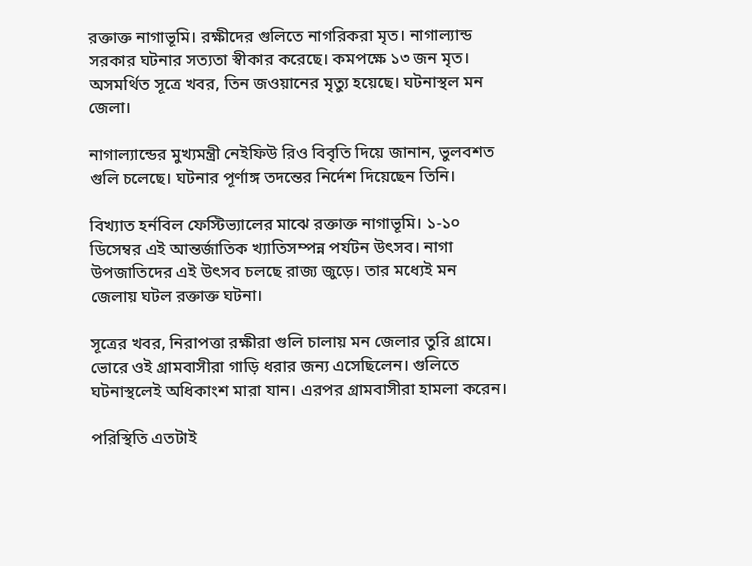রক্তাক্ত নাগাভূমি। রক্ষীদের গুলিতে নাগরিকরা মৃত। নাগাল্যান্ড সরকার ঘটনার সত্যতা স্বীকার করেছে। কমপক্ষে ১৩ জন মৃত। অসমর্থিত সূত্রে খবর, তিন জওয়ানের মৃত্যু হয়েছে। ঘটনাস্থল মন জেলা।

নাগাল্যান্ডের মুখ্যমন্ত্রী নেইফিউ রিও বিবৃতি দিয়ে জানান, ভুলবশত গুলি চলেছে। ঘটনার পূর্ণাঙ্গ তদন্তের নির্দেশ দিয়েছেন তিনি।

বিখ্যাত হর্নবিল ফেস্টিভ্যালের মাঝে রক্তাক্ত নাগাভূমি। ১-১০ ডিসেম্বর এই আন্তর্জাতিক খ্যাতিসম্পন্ন পর্যটন উৎসব। নাগা উপজাতিদের এই উৎসব চলছে রাজ্য জুড়ে। তার মধ্যেই মন জেলায় ঘটল রক্তাক্ত ঘটনা।

সূত্রের খবর, নিরাপত্তা রক্ষীরা গুলি চালায় মন জেলার তুরি গ্রামে। ভোরে ওই গ্রামবাসীরা গাড়ি ধরার জন্য এসেছিলেন। গুলিতে ঘটনাস্থলেই অধিকাংশ মারা যান। এরপর গ্রামবাসীরা হামলা করেন।

পরিস্থিতি এতটাই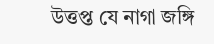উত্তপ্ত যে নাগা জঙ্গি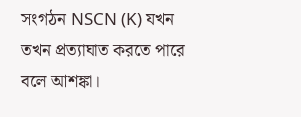সংগঠন NSCN (K) যখন তখন প্রত্যাঘাত করতে পারে বলে আশঙ্কা।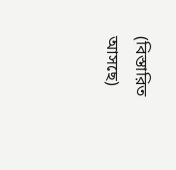(বিস্তারিত আসছে)